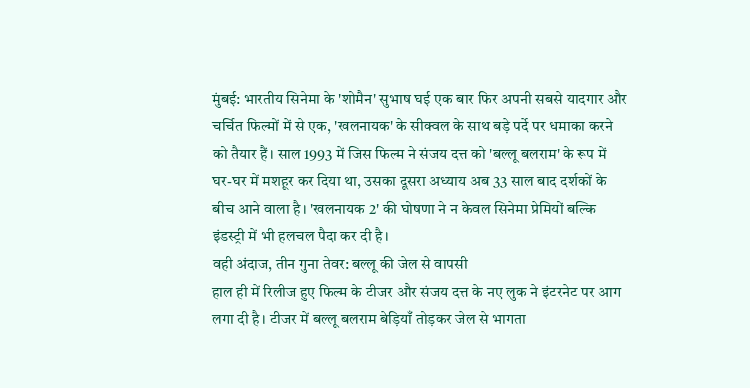मुंबई: भारतीय सिनेमा के 'शोमैन' सुभाष घई एक बार फिर अपनी सबसे यादगार और चर्चित फिल्मों में से एक, 'खलनायक' के सीक्वल के साथ बड़े पर्दे पर धमाका करने को तैयार हैं। साल 1993 में जिस फिल्म ने संजय दत्त को 'बल्लू बलराम' के रूप में घर-घर में मशहूर कर दिया था, उसका दूसरा अध्याय अब 33 साल बाद दर्शकों के बीच आने वाला है। 'खलनायक 2' की घोषणा ने न केवल सिनेमा प्रेमियों बल्कि इंडस्ट्री में भी हलचल पैदा कर दी है।
वही अंदाज, तीन गुना तेवर: बल्लू की जेल से वापसी
हाल ही में रिलीज हुए फिल्म के टीजर और संजय दत्त के नए लुक ने इंटरनेट पर आग लगा दी है। टीजर में बल्लू बलराम बेड़ियाँ तोड़कर जेल से भागता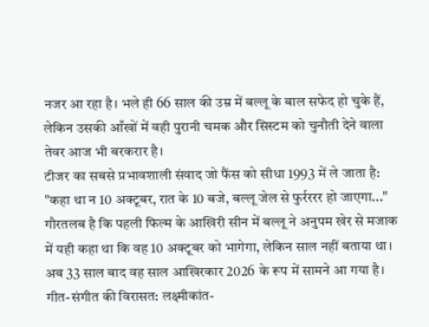नजर आ रहा है। भले ही 66 साल की उम्र में बल्लू के बाल सफेद हो चुके हैं, लेकिन उसकी आँखों में वही पुरानी चमक और सिस्टम को चुनौती देने वाला तेवर आज भी बरकरार है।
टीजर का सबसे प्रभावशाली संवाद जो फैंस को सीधा 1993 में ले जाता है:
"कहा था न 10 अक्टूबर, रात के 10 बजे, बल्लू जेल से फुर्रररर हो जाएगा..."
गौरतलब है कि पहली फिल्म के आखिरी सीन में बल्लू ने अनुपम खेर से मजाक में यही कहा था कि वह 10 अक्टूबर को भागेगा, लेकिन साल नहीं बताया था। अब 33 साल बाद वह साल आखिरकार 2026 के रूप में सामने आ गया है।
गीत-संगीत की विरासत: लक्ष्मीकांत-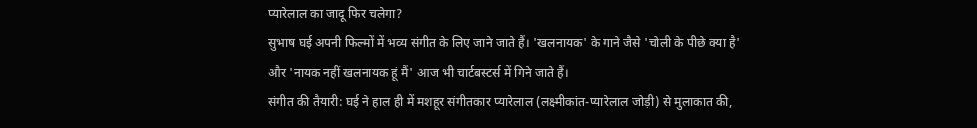प्यारेलाल का जादू फिर चलेगा?
सुभाष घई अपनी फिल्मों में भव्य संगीत के लिए जाने जाते हैं। 'खलनायक' के गाने जैसे 'चोली के पीछे क्या है' और 'नायक नहीं खलनायक हूं मैं' आज भी चार्टबस्टर्स में गिने जाते हैं।
संगीत की तैयारी: घई ने हाल ही में मशहूर संगीतकार प्यारेलाल (लक्ष्मीकांत-प्यारेलाल जोड़ी) से मुलाकात की,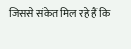जिससे संकेत मिल रहे हैं कि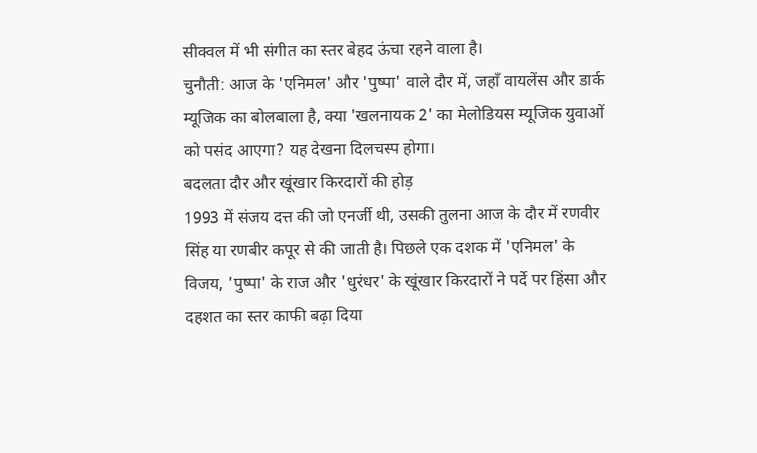सीक्वल में भी संगीत का स्तर बेहद ऊंचा रहने वाला है।
चुनौती: आज के 'एनिमल' और 'पुष्पा' वाले दौर में, जहाँ वायलेंस और डार्क म्यूजिक का बोलबाला है, क्या 'खलनायक 2' का मेलोडियस म्यूजिक युवाओं को पसंद आएगा? यह देखना दिलचस्प होगा।
बदलता दौर और खूंखार किरदारों की होड़
1993 में संजय दत्त की जो एनर्जी थी, उसकी तुलना आज के दौर में रणवीर सिंह या रणबीर कपूर से की जाती है। पिछले एक दशक में 'एनिमल' के विजय, 'पुष्पा' के राज और 'धुरंधर' के खूंखार किरदारों ने पर्दे पर हिंसा और दहशत का स्तर काफी बढ़ा दिया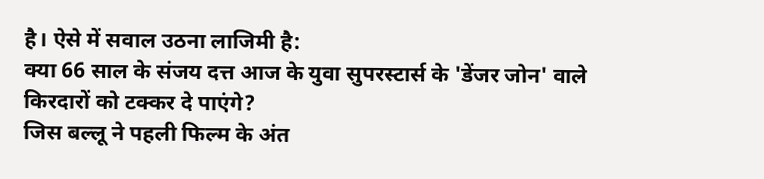है। ऐसे में सवाल उठना लाजिमी है:
क्या 66 साल के संजय दत्त आज के युवा सुपरस्टार्स के 'डेंजर जोन' वाले किरदारों को टक्कर दे पाएंगे?
जिस बल्लू ने पहली फिल्म के अंत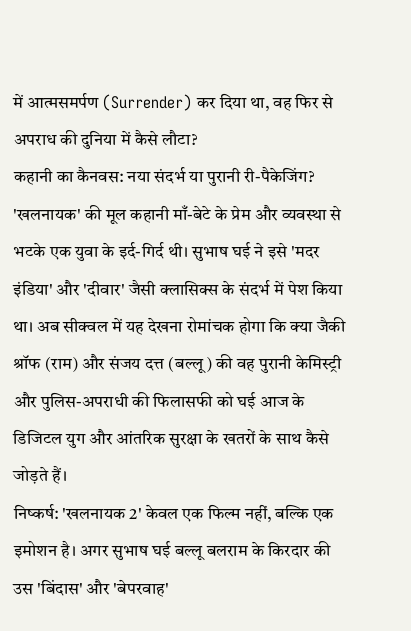में आत्मसमर्पण (Surrender) कर दिया था, वह फिर से अपराध की दुनिया में कैसे लौटा?
कहानी का कैनवस: नया संदर्भ या पुरानी री-पैकेजिंग?
'खलनायक' की मूल कहानी माँ-बेटे के प्रेम और व्यवस्था से भटके एक युवा के इर्द-गिर्द थी। सुभाष घई ने इसे 'मदर इंडिया' और 'दीवार' जैसी क्लासिक्स के संदर्भ में पेश किया था। अब सीक्वल में यह देखना रोमांचक होगा कि क्या जैकी श्रॉफ (राम) और संजय दत्त (बल्लू) की वह पुरानी केमिस्ट्री और पुलिस-अपराधी की फिलासफी को घई आज के डिजिटल युग और आंतरिक सुरक्षा के खतरों के साथ कैसे जोड़ते हैं।
निष्कर्ष: 'खलनायक 2' केवल एक फिल्म नहीं, बल्कि एक इमोशन है। अगर सुभाष घई बल्लू बलराम के किरदार की उस 'बिंदास' और 'बेपरवाह'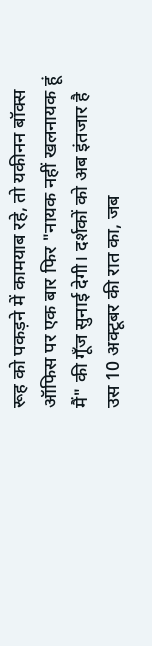रूह को पकड़ने में कामयाब रहे, तो यकीनन बॉक्स ऑफिस पर एक बार फिर "नायक नहीं खलनायक हूं मैं" की गूँज सुनाई देगी। दर्शकों को अब इंतजार है उस 10 अक्टूबर की रात का, जब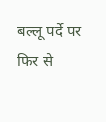बल्लू पर्दे पर फिर से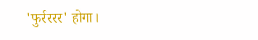'फुर्रररर' होगा।